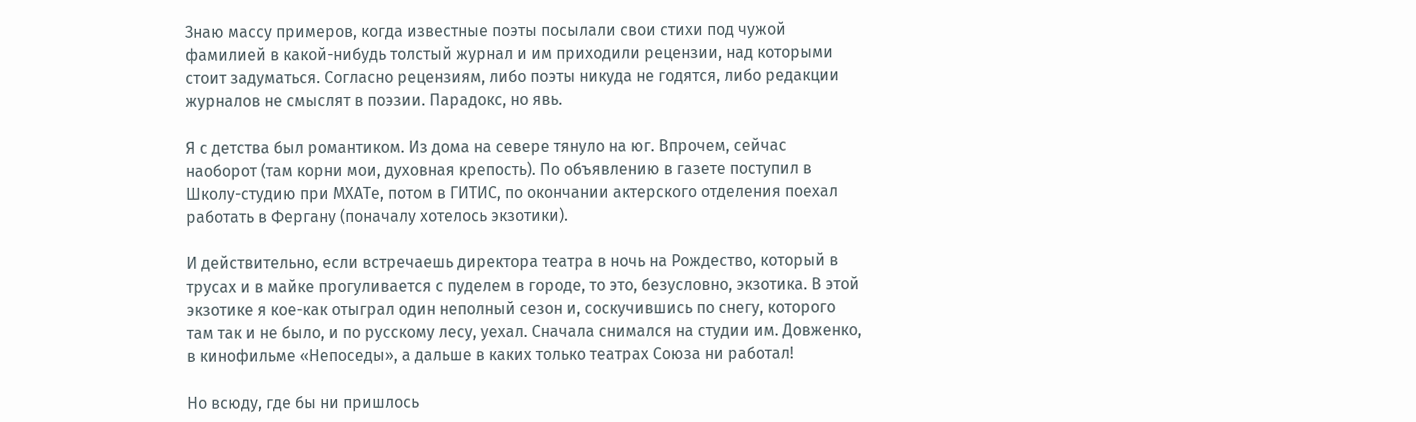Знаю массу примеров, когда известные поэты посылали свои стихи под чужой фамилией в какой-нибудь толстый журнал и им приходили рецензии, над которыми стоит задуматься. Согласно рецензиям, либо поэты никуда не годятся, либо редакции журналов не смыслят в поэзии. Парадокс, но явь.

Я с детства был романтиком. Из дома на севере тянуло на юг. Впрочем, сейчас наоборот (там корни мои, духовная крепость). По объявлению в газете поступил в Школу-студию при МХАТе, потом в ГИТИС, по окончании актерского отделения поехал работать в Фергану (поначалу хотелось экзотики).

И действительно, если встречаешь директора театра в ночь на Рождество, который в трусах и в майке прогуливается с пуделем в городе, то это, безусловно, экзотика. В этой экзотике я кое-как отыграл один неполный сезон и, соскучившись по снегу, которого там так и не было, и по русскому лесу, уехал. Сначала снимался на студии им. Довженко, в кинофильме «Непоседы», а дальше в каких только театрах Союза ни работал!

Но всюду, где бы ни пришлось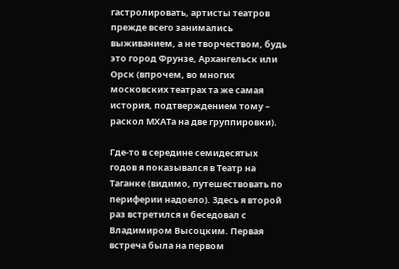гастролировать, артисты театров прежде всего занимались выживанием, а не творчеством, будь это город Фрунзе, Архангельск или Орск (впрочем, во многих московских театрах та же самая история, подтверждением тому – раскол МХАТа на две группировки).

Где-то в середине семидесятых годов я показывался в Театр на Таганке (видимо, путешествовать по периферии надоело). Здесь я второй раз встретился и беседовал с Владимиром Высоцким. Первая встреча была на первом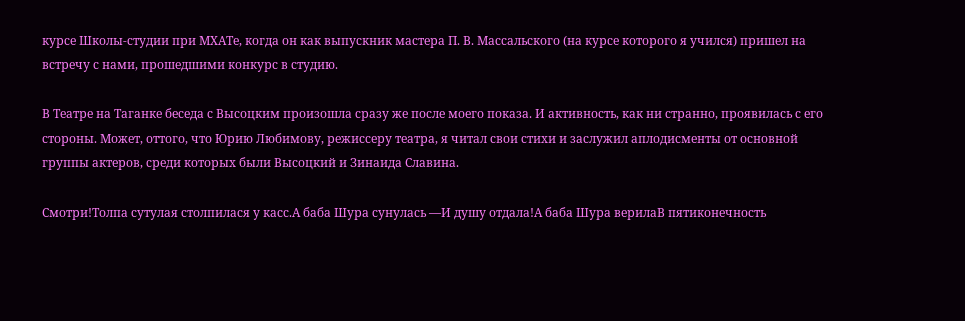курсе Школы-студии при МХАТе, когда он как выпускник мастера П. В. Массальского (на курсе которого я учился) пришел на встречу с нами, прошедшими конкурс в студию.

В Театре на Таганке беседа с Высоцким произошла сразу же после моего показа. И активность, как ни странно, проявилась с его стороны. Может, оттого, что Юрию Любимову, режиссеру театра, я читал свои стихи и заслужил аплодисменты от основной группы актеров, среди которых были Высоцкий и Зинаида Славина.

Смотри!Толпа сутулая столпилася у касс.А баба Шура сунулась —И душу отдала!А баба Шура верилаВ пятиконечность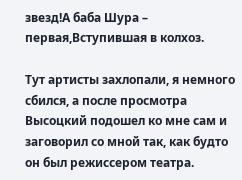звезд!А баба Шура – первая,Вступившая в колхоз.

Тут артисты захлопали, я немного сбился, а после просмотра Высоцкий подошел ко мне сам и заговорил со мной так, как будто он был режиссером театра.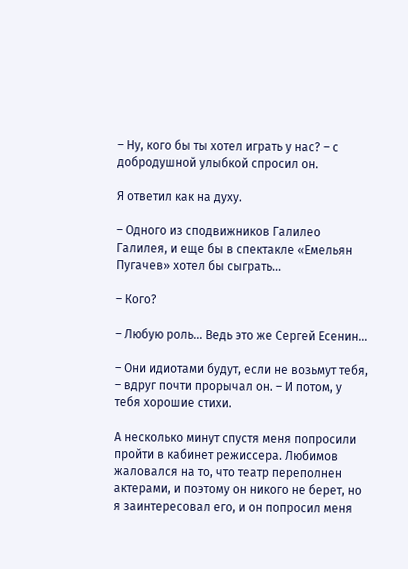– Ну, кого бы ты хотел играть у нас? – с добродушной улыбкой спросил он.

Я ответил как на духу.

– Одного из сподвижников Галилео Галилея, и еще бы в спектакле «Емельян Пугачев» хотел бы сыграть…

– Кого?

– Любую роль… Ведь это же Сергей Есенин…

– Они идиотами будут, если не возьмут тебя, – вдруг почти прорычал он. – И потом, у тебя хорошие стихи.

А несколько минут спустя меня попросили пройти в кабинет режиссера. Любимов жаловался на то, что театр переполнен актерами, и поэтому он никого не берет, но я заинтересовал его, и он попросил меня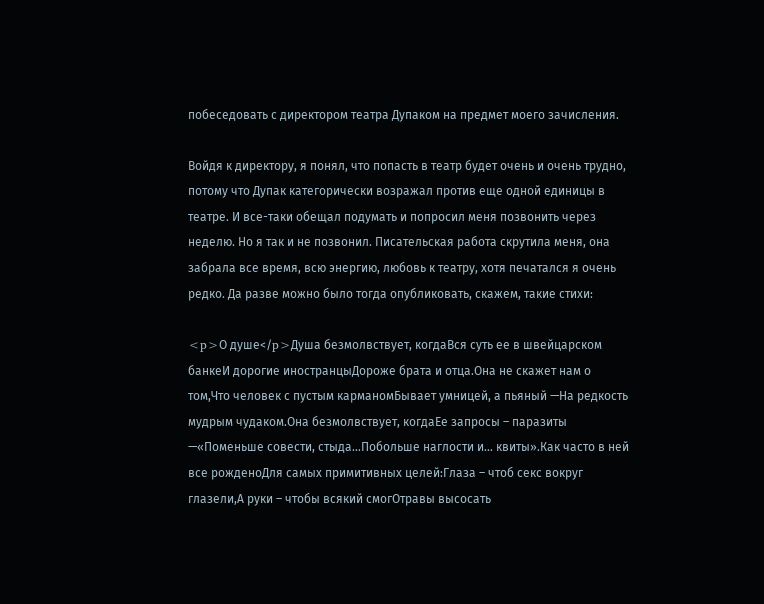побеседовать с директором театра Дупаком на предмет моего зачисления.

Войдя к директору, я понял, что попасть в театр будет очень и очень трудно, потому что Дупак категорически возражал против еще одной единицы в театре. И все-таки обещал подумать и попросил меня позвонить через неделю. Но я так и не позвонил. Писательская работа скрутила меня, она забрала все время, всю энергию, любовь к театру, хотя печатался я очень редко. Да разве можно было тогда опубликовать, скажем, такие стихи:

<p>О душе</p>Душа безмолвствует, когдаВся суть ее в швейцарском банкеИ дорогие иностранцыДороже брата и отца.Она не скажет нам о том,Что человек с пустым карманомБывает умницей, а пьяный —На редкость мудрым чудаком.Она безмолвствует, когдаЕе запросы – паразиты —«Поменьше совести, стыда…Побольше наглости и… квиты».Как часто в ней все рожденоДля самых примитивных целей:Глаза – чтоб секс вокруг глазели,А руки – чтобы всякий смогОтравы высосать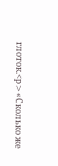глоток.<p>«Сколько же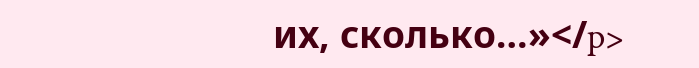их, сколько…»</p>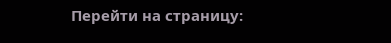Перейти на страницу: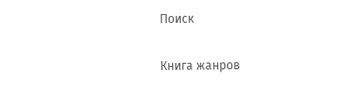Поиск

Книга жанров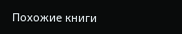Похожие книги